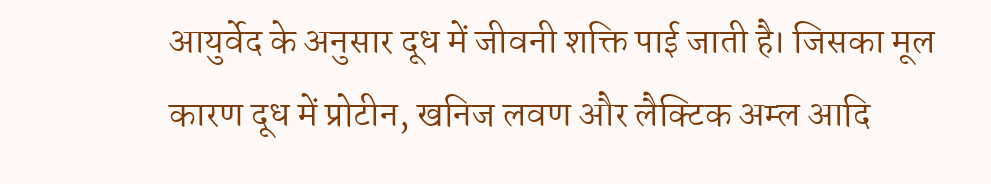आयुर्वेद के अनुसार दूध में जीवनी शक्ति पाई जाती है। जिसका मूल कारण दूध में प्रोटीन, खनिज लवण और लैक्टिक अम्ल आदि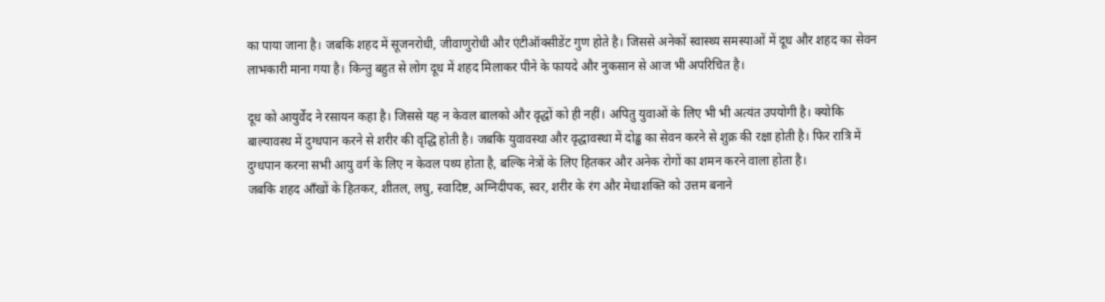का पाया जाना है। जबकि शहद में सूजनरोधी, जीवाणुरोधी और एंटीऑक्सीडेंट गुण होते है। जिससे अनेकों स्वास्थ्य समस्याओं में दूध और शहद का सेवन लाभकारी माना गया है। किन्तु बहुत से लोग दूध में शहद मिलाकर पीने के फायदे और नुकसान से आज भी अपरिचित है।

दूध को आयुर्वेद ने रसायन कहा है। जिससे यह न केवल बालको और वृद्धों को ही नहीं। अपितु युवाओं के लिए भी भी अत्यंत उपयोगी है। क्योकि बाल्यावस्थ में दुग्धपान करने से शरीर की वृद्धि होती है। जबकि युवावस्था और वृद्धावस्था में दोड्ढ का सेवन करने से शुक्र की रक्षा होती है। फिर रात्रि में दुग्धपान करना सभी आयु वर्ग के लिए न केवल पथ्य होता है, बल्कि नेत्रों के लिए हितकर और अनेक रोगों का शमन करने वाला होता है।
जबकि शहद आँखों के हितकर, शीतल, लघु, स्वादिष्ट, अग्निदीपक, स्वर, शरीर के रंग और मेधाशक्ति को उत्तम बनाने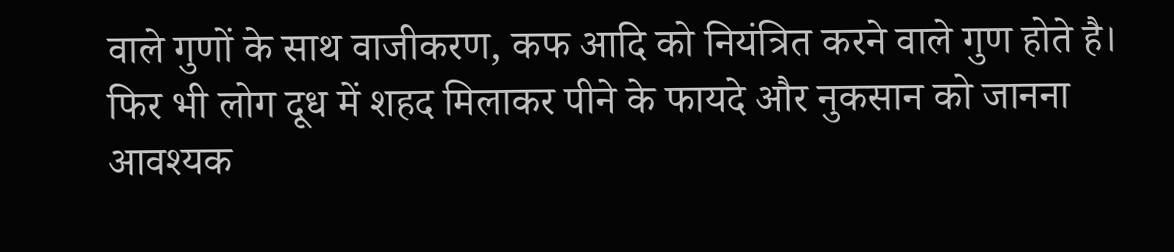वाले गुणों के साथ वाजीकरण, कफ आदि को नियंत्रित करने वाले गुण होते है। फिर भी लोग दूध में शहद मिलाकर पीने के फायदे और नुकसान को जानना आवश्यक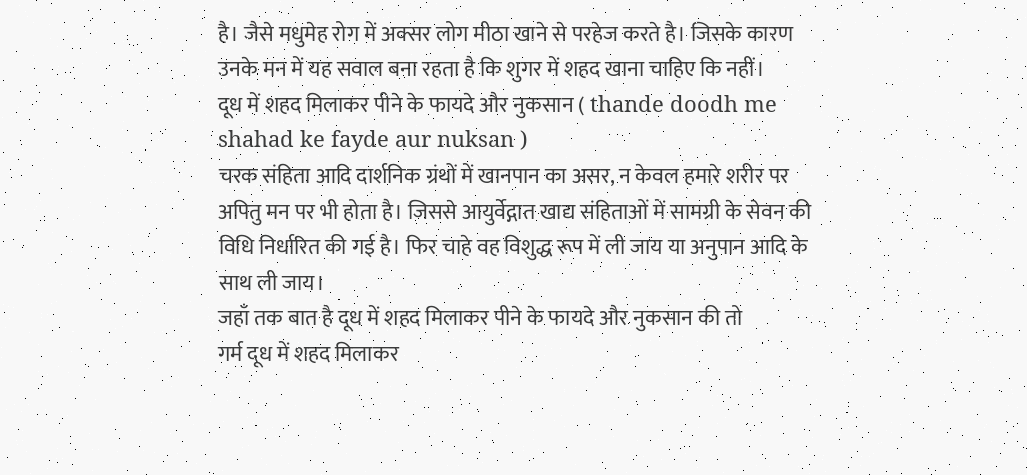है। जैसे मधुमेह रोग में अक्सर लोग मीठा खाने से परहेज करते है। जिसके कारण उनके मन में यह सवाल बना रहता है कि शुगर में शहद खाना चाहिए कि नहीं।
दूध में शहद मिलाकर पीने के फायदे और नुकसान ( thande doodh me shahad ke fayde aur nuksan )
चरक संहिता आदि दार्शनिक ग्रंथों में खानपान का असर, न केवल हमारे शरीर पर अपितु मन पर भी होता है। जिससे आयुर्वेद्गात खाद्य संहिताओं में सामग्री के सेवन की विधि निर्धारित की गई है। फिर चाहे वह विशुद्ध रूप में ली जाय या अनुपान आदि के साथ ली जाय।
जहाँ तक बात है दूध में शहद मिलाकर पीने के फायदे और नुकसान की तो
गर्म दूध में शहद मिलाकर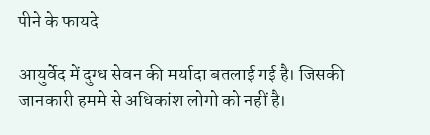पीने के फायदे

आयुर्वेद में दुग्ध सेवन की मर्यादा बतलाई गई है। जिसकी जानकारी हममे से अधिकांश लोगो को नहीं है।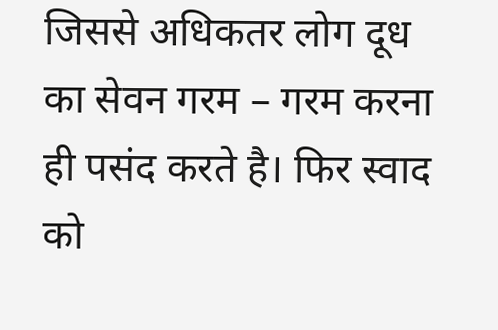जिससे अधिकतर लोग दूध का सेवन गरम – गरम करना ही पसंद करते है। फिर स्वाद को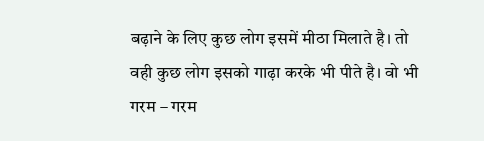बढ़ाने के लिए कुछ लोग इसमें मीठा मिलाते है। तो वही कुछ लोग इसको गाढ़ा करके भी पीते है। वो भी गरम – गरम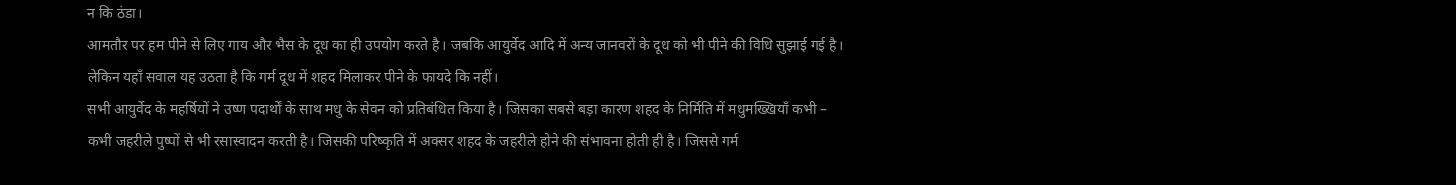न कि ठंडा।
आमतौर पर हम पीने से लिए गाय और भैस के दूध का ही उपयोग करते है। जबकि आयुर्वेद आदि में अन्य जानवरों के दूध को भी पीने की विधि सुझाई गई है। लेकिन यहाँ सवाल यह उठता है कि गर्म दूध में शहद मिलाकर पीने के फायदे कि नहीं।
सभी आयुर्वेद के महर्षियों ने उष्ण पदार्थों के साथ मधु के सेवन को प्रतिबंधित किया है। जिसका सबसे बड़ा कारण शहद के निर्मिति में मधुमख्खियाँ कभी – कभी जहरीले पुष्पों से भी रसास्वादन करती है। जिसकी परिष्कृति में अक्सर शहद के जहरीले होने की संभावना होती ही है। जिससे गर्म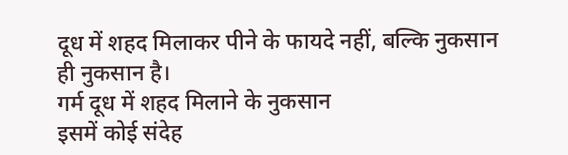दूध में शहद मिलाकर पीने के फायदे नहीं, बल्कि नुकसान ही नुकसान है।
गर्म दूध में शहद मिलाने के नुकसान
इसमें कोई संदेह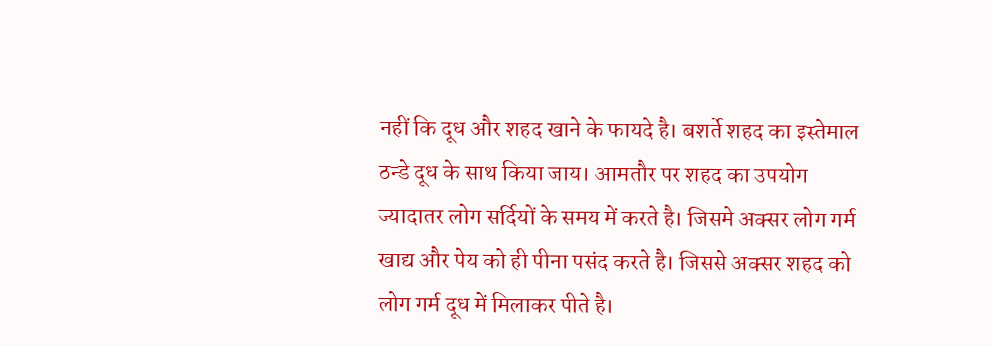नहीं कि दूध और शहद खाने के फायदे है। बशर्ते शहद का इस्तेमाल ठन्डे दूध के साथ किया जाय। आमतौर पर शहद का उपयोग ज्यादातर लोग सर्दियों के समय में करते है। जिसमे अक्सर लोग गर्म खाद्य और पेय को ही पीना पसंद करते है। जिससे अक्सर शहद को लोग गर्म दूध में मिलाकर पीते है।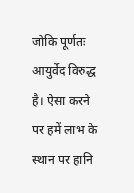जोकि पूर्णतः आयुर्वेद विरुद्ध है। ऐसा करने पर हमें लाभ के स्थान पर हानि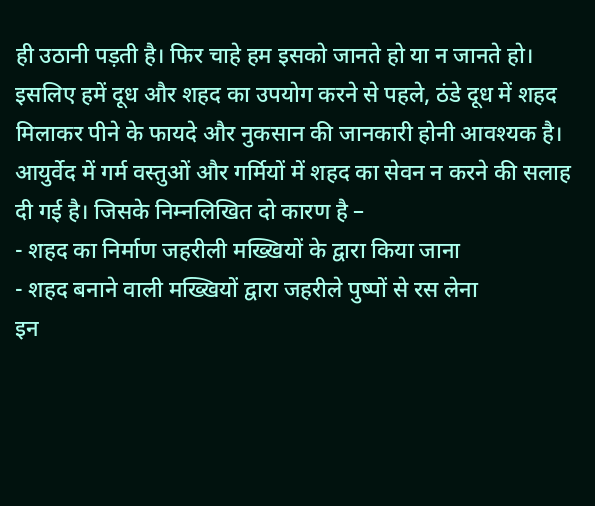ही उठानी पड़ती है। फिर चाहे हम इसको जानते हो या न जानते हो। इसलिए हमें दूध और शहद का उपयोग करने से पहले, ठंडे दूध में शहद मिलाकर पीने के फायदे और नुकसान की जानकारी होनी आवश्यक है।
आयुर्वेद में गर्म वस्तुओं और गर्मियों में शहद का सेवन न करने की सलाह दी गई है। जिसके निम्नलिखित दो कारण है –
- शहद का निर्माण जहरीली मख्खियों के द्वारा किया जाना
- शहद बनाने वाली मख्खियों द्वारा जहरीले पुष्पों से रस लेना
इन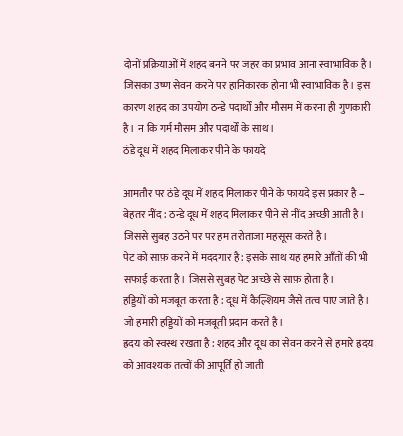दोनों प्रक्रियाओं में शहद बनने पर जहर का प्रभाव आना स्वाभाविक है। जिसका उष्ण सेवन करने पर हानिकारक होना भी स्वाभाविक है। इस कारण शहद का उपयोग ठन्डे पदार्थों और मौसम में करना ही गुणकारी है। न कि गर्म मौसम और पदार्थों के साथ।
ठंडे दूध में शहद मिलाकर पीने के फायदे

आमतौर पर ठंडे दूध में शहद मिलाकर पीने के फायदे इस प्रकार है –
बेहतर नींद : ठन्डे दूध में शहद मिलाकर पीने से नींद अच्छी आती है। जिससे सुबह उठने पर पर हम तरोताजा महसूस करते है।
पेट को साफ़ करने में मददगार है : इसके साथ यह हमारे आँतों की भी सफाई करता है। जिससे सुबह पेट अच्छे से साफ़ होता है।
हड्डियों को मजबूत करता है : दूध में कैल्शियम जैसे तत्व पाए जाते है। जो हमारी हड्डियों को मजबूती प्रदान करते है।
ह्रदय को स्वस्थ रखता है : शहद और दूध का सेवन करने से हमारे ह्रदय को आवश्यक तत्वों की आपूर्ति हो जाती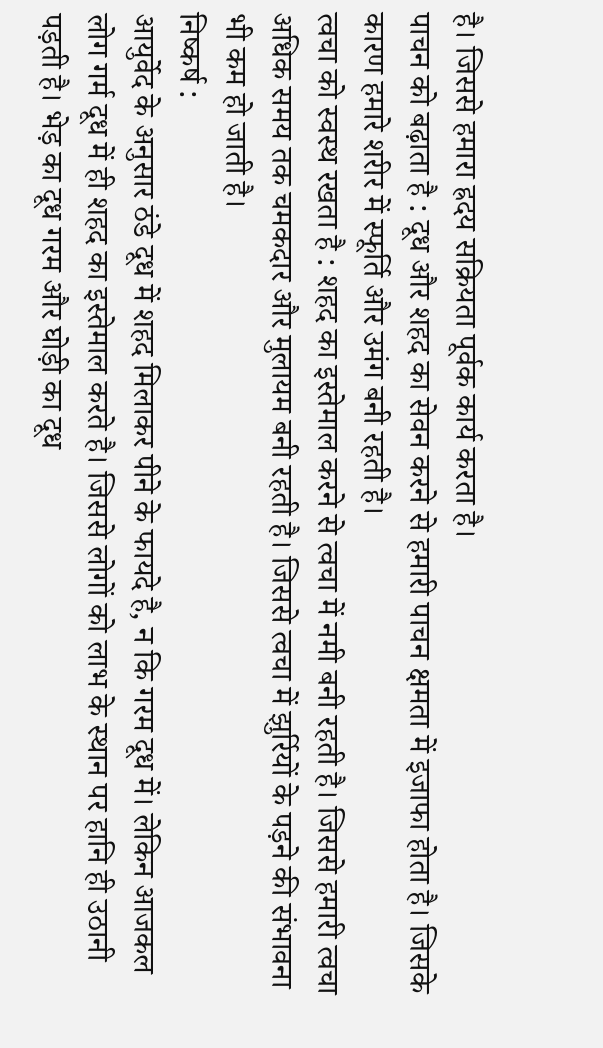है। जिससे हमारा ह्रदय सक्रियता पूर्वक कार्य करता है।
पाचन को बढ़ाता है : दूध और शहद का सेवन करने से हमारी पाचन क्षमता में इजाफा होता है। जिसके कारण हमारे शरीर में स्फूर्ति और उमंग बनी रहती है।
त्वचा को स्वस्थ रखता है : शहद का इस्तेमाल करने से त्वचा में नमी बनी रहती है। जिससे हमारी त्वचा अधिक समय तक चमकदार और मुलायम बनी रहती है। जिससे त्वचा में झुर्रियों के पड़ने की संभावना भी कम हो जाती है।
निष्कर्ष :
आयुर्वेद के अनुसार ठंडे दूध में शहद मिलाकर पीने के फायदे है, न कि गरम दूध में। लेकिन आजकल लोग गर्म दूध में ही शहद का इस्तेमाल करते है। जिससे लोगों को लाभ के स्थान पर हानि ही उठानी पड़ती है। भेड़ का दूध गरम और घोड़ी का दूध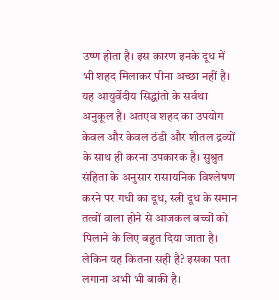उष्ण होता है। इस कारण इनके दूध में भी शहद मिलाकर पीना अच्छा नहीं है।
यह आयुर्वेदीय सिद्धांतो के सर्वथा अनुकूल है। अतएव शहद का उपयोग केवल और केवल ठंडी और शीतल द्रव्यों के साथ ही करना उपकारक है। सुश्रुत संहिता के अनुसार रासायनिक विश्लेषण करने पर गधी का दूध, स्त्री दूध के समान तत्वों वाला होने से आजकल बच्चों को पिलाने के लिए बहुत दिया जाता है। लेकिन यह कितना सही है? इसका पता लगाना अभी भी बाकी है।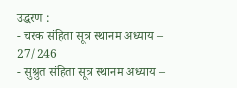उद्धरण :
- चरक संहिता सूत्र स्थानम अध्याय – 27/246
- सुश्रुत संहिता सूत्र स्थानम अध्याय –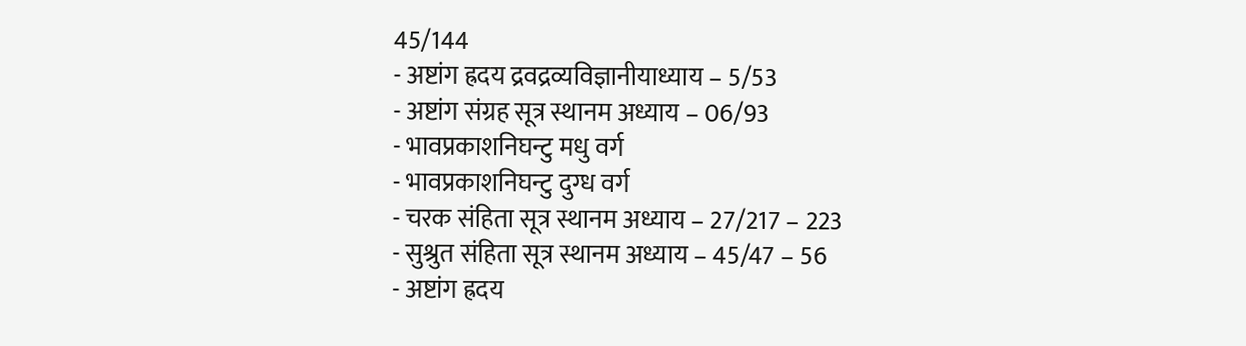45/144
- अष्टांग ह्रदय द्रवद्रव्यविज्ञानीयाध्याय – 5/53
- अष्टांग संग्रह सूत्र स्थानम अध्याय – 06/93
- भावप्रकाशनिघन्टु मधु वर्ग
- भावप्रकाशनिघन्टु दुग्ध वर्ग
- चरक संहिता सूत्र स्थानम अध्याय – 27/217 – 223
- सुश्रुत संहिता सूत्र स्थानम अध्याय – 45/47 – 56
- अष्टांग ह्रदय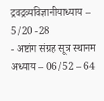द्रवद्रव्यविज्ञानीयाध्याय – 5/20 -28
- अष्टांग संग्रह सूत्र स्थानम अध्याय – 06/52 – 64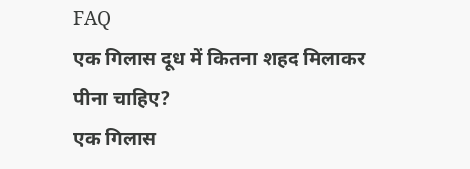FAQ
एक गिलास दूध में कितना शहद मिलाकर पीना चाहिए?
एक गिलास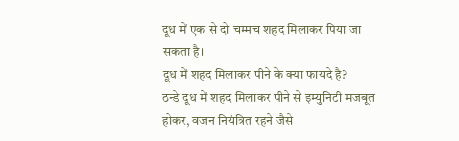दूध में एक से दो चम्मच शहद मिलाकर पिया जा सकता है।
दूध में शहद मिलाकर पीने के क्या फायदे है?
ठन्डे दूध में शहद मिलाकर पीने से इम्युनिटी मजबूत होकर, वजन नियंत्रित रहने जैसे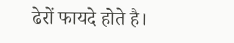ढेरों फायदे होते है।